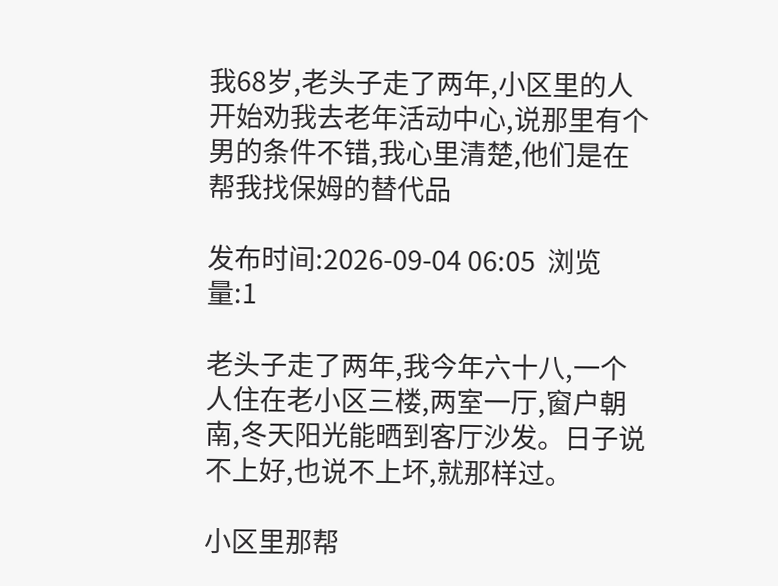我68岁,老头子走了两年,小区里的人开始劝我去老年活动中心,说那里有个男的条件不错,我心里清楚,他们是在帮我找保姆的替代品

发布时间:2026-09-04 06:05  浏览量:1

老头子走了两年,我今年六十八,一个人住在老小区三楼,两室一厅,窗户朝南,冬天阳光能晒到客厅沙发。日子说不上好,也说不上坏,就那样过。

小区里那帮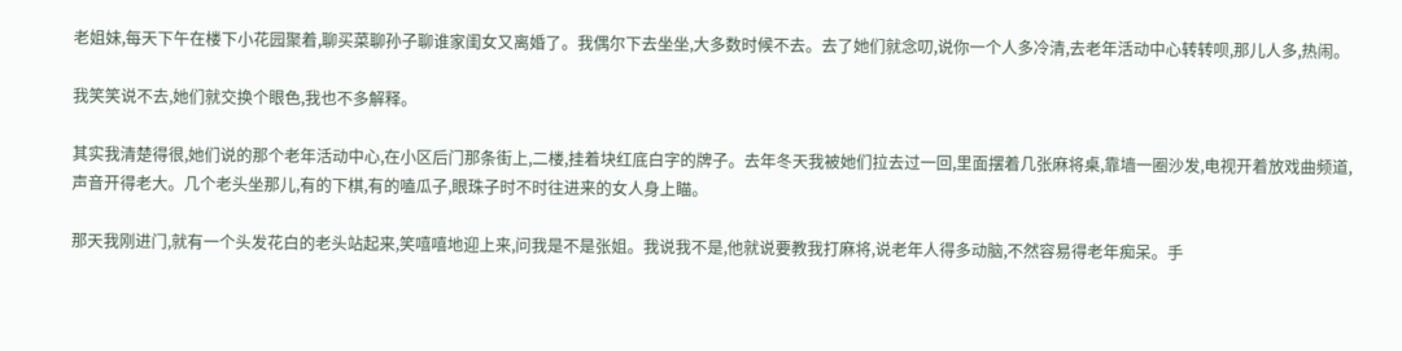老姐妹,每天下午在楼下小花园聚着,聊买菜聊孙子聊谁家闺女又离婚了。我偶尔下去坐坐,大多数时候不去。去了她们就念叨,说你一个人多冷清,去老年活动中心转转呗,那儿人多,热闹。

我笑笑说不去,她们就交换个眼色,我也不多解释。

其实我清楚得很,她们说的那个老年活动中心,在小区后门那条街上,二楼,挂着块红底白字的牌子。去年冬天我被她们拉去过一回,里面摆着几张麻将桌,靠墙一圈沙发,电视开着放戏曲频道,声音开得老大。几个老头坐那儿,有的下棋,有的嗑瓜子,眼珠子时不时往进来的女人身上瞄。

那天我刚进门,就有一个头发花白的老头站起来,笑嘻嘻地迎上来,问我是不是张姐。我说我不是,他就说要教我打麻将,说老年人得多动脑,不然容易得老年痴呆。手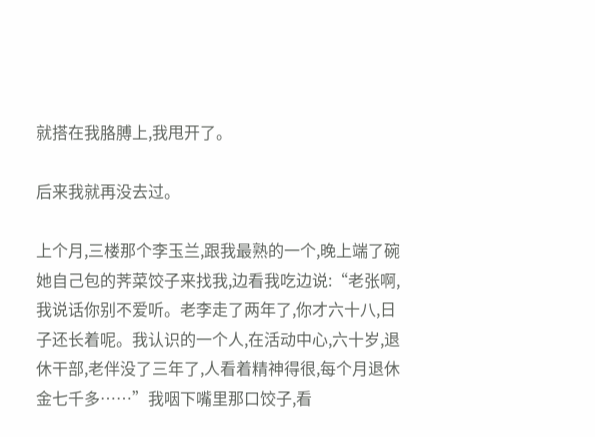就搭在我胳膊上,我甩开了。

后来我就再没去过。

上个月,三楼那个李玉兰,跟我最熟的一个,晚上端了碗她自己包的荠菜饺子来找我,边看我吃边说:“老张啊,我说话你别不爱听。老李走了两年了,你才六十八,日子还长着呢。我认识的一个人,在活动中心,六十岁,退休干部,老伴没了三年了,人看着精神得很,每个月退休金七千多……”我咽下嘴里那口饺子,看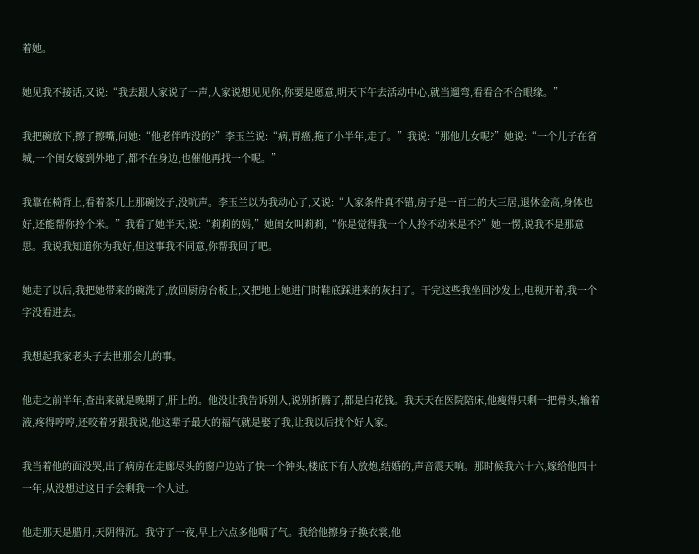着她。

她见我不接话,又说:“我去跟人家说了一声,人家说想见见你,你要是愿意,明天下午去活动中心,就当遛弯,看看合不合眼缘。”

我把碗放下,擦了擦嘴,问她:“他老伴咋没的?”李玉兰说:“病,胃癌,拖了小半年,走了。”我说:“那他儿女呢?”她说:“一个儿子在省城,一个闺女嫁到外地了,都不在身边,也催他再找一个呢。”

我靠在椅背上,看着茶几上那碗饺子,没吭声。李玉兰以为我动心了,又说:“人家条件真不错,房子是一百二的大三居,退休金高,身体也好,还能帮你拎个米。”我看了她半天,说:“莉莉的妈,”她闺女叫莉莉,“你是觉得我一个人拎不动米是不?”她一愣,说我不是那意思。我说我知道你为我好,但这事我不同意,你帮我回了吧。

她走了以后,我把她带来的碗洗了,放回厨房台板上,又把地上她进门时鞋底踩进来的灰扫了。干完这些我坐回沙发上,电视开着,我一个字没看进去。

我想起我家老头子去世那会儿的事。

他走之前半年,查出来就是晚期了,肝上的。他没让我告诉别人,说别折腾了,都是白花钱。我天天在医院陪床,他瘦得只剩一把骨头,输着液,疼得哼哼,还咬着牙跟我说,他这辈子最大的福气就是娶了我,让我以后找个好人家。

我当着他的面没哭,出了病房在走廊尽头的窗户边站了快一个钟头,楼底下有人放炮,结婚的,声音震天响。那时候我六十六,嫁给他四十一年,从没想过这日子会剩我一个人过。

他走那天是腊月,天阴得沉。我守了一夜,早上六点多他咽了气。我给他擦身子换衣裳,他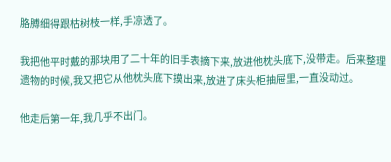胳膊细得跟枯树枝一样,手凉透了。

我把他平时戴的那块用了二十年的旧手表摘下来,放进他枕头底下,没带走。后来整理遗物的时候,我又把它从他枕头底下摸出来,放进了床头柜抽屉里,一直没动过。

他走后第一年,我几乎不出门。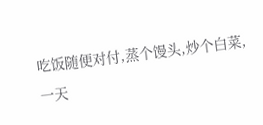吃饭随便对付,蒸个馒头,炒个白菜,一天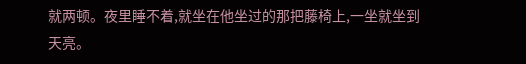就两顿。夜里睡不着,就坐在他坐过的那把藤椅上,一坐就坐到天亮。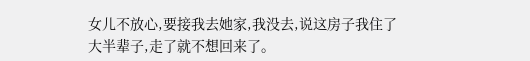女儿不放心,要接我去她家,我没去,说这房子我住了大半辈子,走了就不想回来了。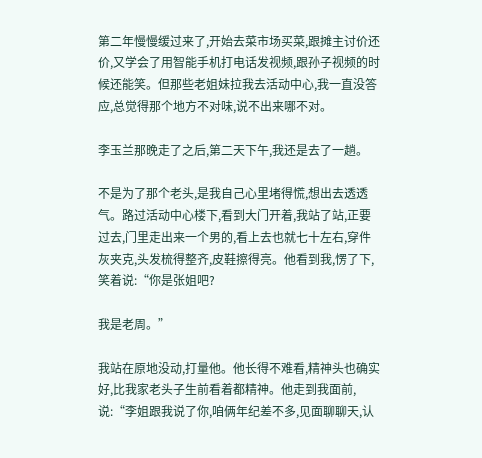第二年慢慢缓过来了,开始去菜市场买菜,跟摊主讨价还价,又学会了用智能手机打电话发视频,跟孙子视频的时候还能笑。但那些老姐妹拉我去活动中心,我一直没答应,总觉得那个地方不对味,说不出来哪不对。

李玉兰那晚走了之后,第二天下午,我还是去了一趟。

不是为了那个老头,是我自己心里堵得慌,想出去透透气。路过活动中心楼下,看到大门开着,我站了站,正要过去,门里走出来一个男的,看上去也就七十左右,穿件灰夹克,头发梳得整齐,皮鞋擦得亮。他看到我,愣了下,笑着说:“你是张姐吧?

我是老周。”

我站在原地没动,打量他。他长得不难看,精神头也确实好,比我家老头子生前看着都精神。他走到我面前,说:“李姐跟我说了你,咱俩年纪差不多,见面聊聊天,认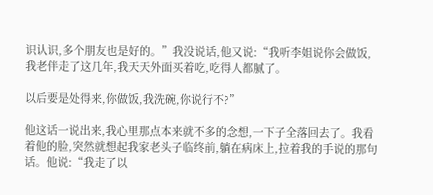识认识,多个朋友也是好的。”我没说话,他又说:“我听李姐说你会做饭,我老伴走了这几年,我天天外面买着吃,吃得人都腻了。

以后要是处得来,你做饭,我洗碗,你说行不?”

他这话一说出来,我心里那点本来就不多的念想,一下子全落回去了。我看着他的脸,突然就想起我家老头子临终前,躺在病床上,拉着我的手说的那句话。他说:“我走了以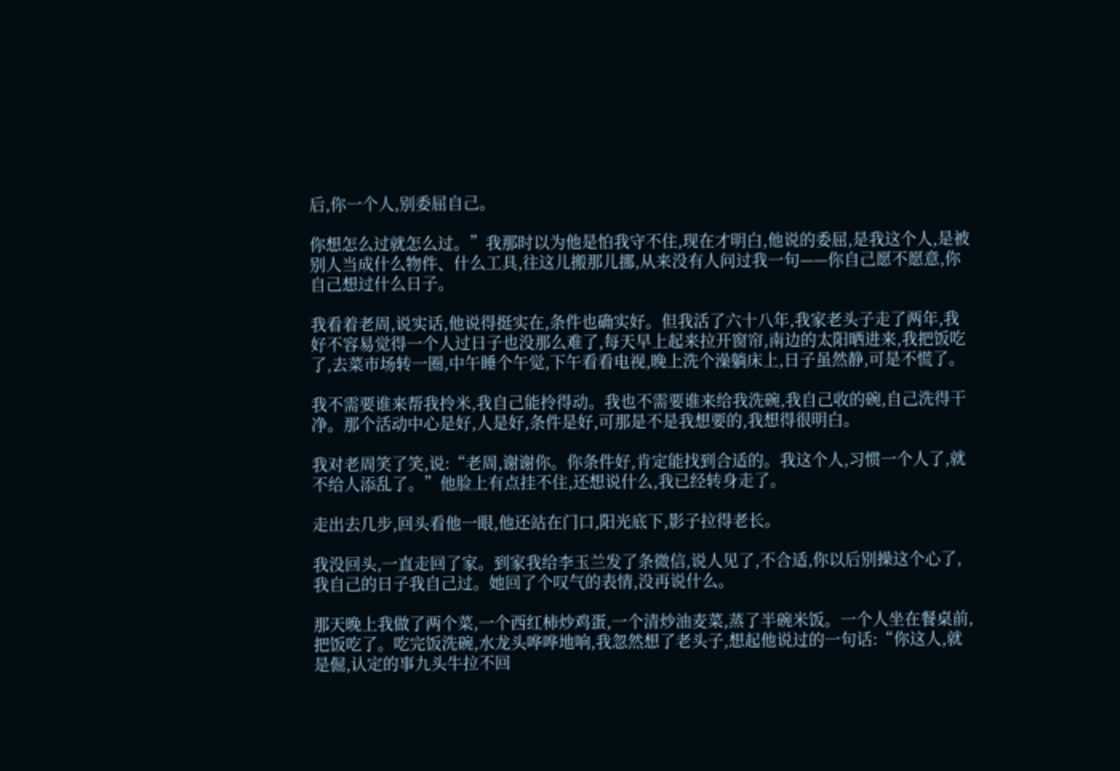后,你一个人,别委屈自己。

你想怎么过就怎么过。”我那时以为他是怕我守不住,现在才明白,他说的委屈,是我这个人,是被别人当成什么物件、什么工具,往这儿搬那儿挪,从来没有人问过我一句——你自己愿不愿意,你自己想过什么日子。

我看着老周,说实话,他说得挺实在,条件也确实好。但我活了六十八年,我家老头子走了两年,我好不容易觉得一个人过日子也没那么难了,每天早上起来拉开窗帘,南边的太阳晒进来,我把饭吃了,去菜市场转一圈,中午睡个午觉,下午看看电视,晚上洗个澡躺床上,日子虽然静,可是不慌了。

我不需要谁来帮我拎米,我自己能拎得动。我也不需要谁来给我洗碗,我自己收的碗,自己洗得干净。那个活动中心是好,人是好,条件是好,可那是不是我想要的,我想得很明白。

我对老周笑了笑,说:“老周,谢谢你。你条件好,肯定能找到合适的。我这个人,习惯一个人了,就不给人添乱了。”他脸上有点挂不住,还想说什么,我已经转身走了。

走出去几步,回头看他一眼,他还站在门口,阳光底下,影子拉得老长。

我没回头,一直走回了家。到家我给李玉兰发了条微信,说人见了,不合适,你以后别操这个心了,我自己的日子我自己过。她回了个叹气的表情,没再说什么。

那天晚上我做了两个菜,一个西红柿炒鸡蛋,一个清炒油麦菜,蒸了半碗米饭。一个人坐在餐桌前,把饭吃了。吃完饭洗碗,水龙头哗哗地响,我忽然想了老头子,想起他说过的一句话:“你这人,就是倔,认定的事九头牛拉不回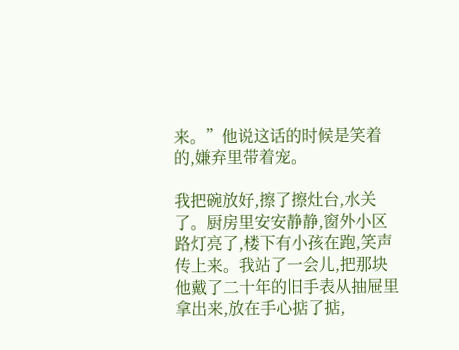来。”他说这话的时候是笑着的,嫌弃里带着宠。

我把碗放好,擦了擦灶台,水关了。厨房里安安静静,窗外小区路灯亮了,楼下有小孩在跑,笑声传上来。我站了一会儿,把那块他戴了二十年的旧手表从抽屉里拿出来,放在手心掂了掂,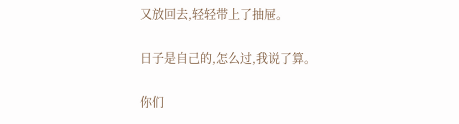又放回去,轻轻带上了抽屉。

日子是自己的,怎么过,我说了算。

你们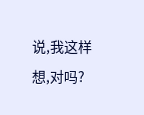说,我这样想,对吗?